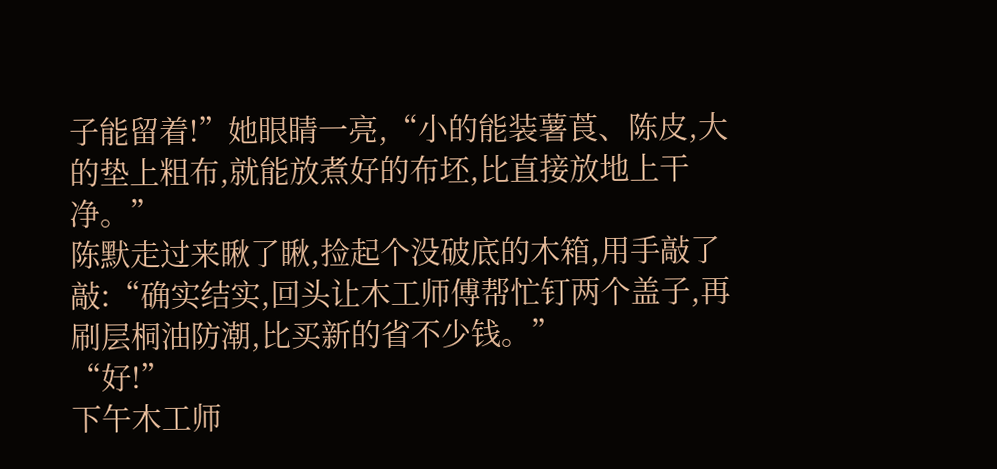子能留着!”她眼睛一亮,“小的能装薯莨、陈皮,大的垫上粗布,就能放煮好的布坯,比直接放地上干净。”
陈默走过来瞅了瞅,捡起个没破底的木箱,用手敲了敲:“确实结实,回头让木工师傅帮忙钉两个盖子,再刷层桐油防潮,比买新的省不少钱。”
“好!”
下午木工师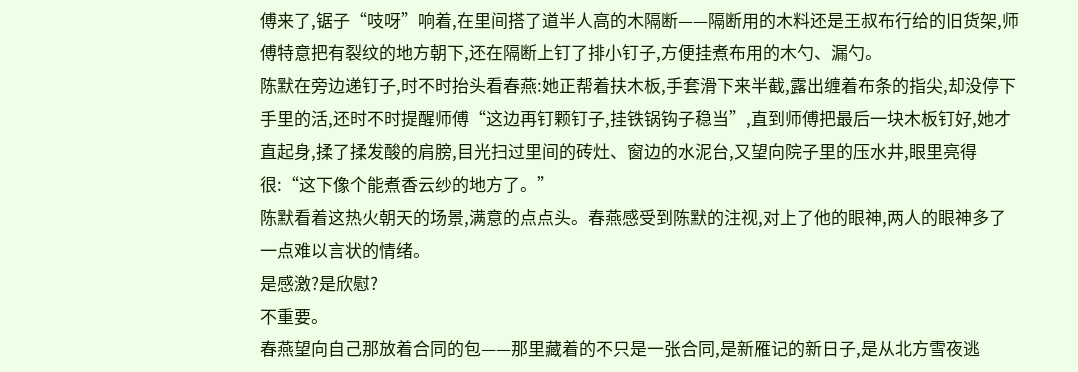傅来了,锯子“吱呀”响着,在里间搭了道半人高的木隔断——隔断用的木料还是王叔布行给的旧货架,师傅特意把有裂纹的地方朝下,还在隔断上钉了排小钉子,方便挂煮布用的木勺、漏勺。
陈默在旁边递钉子,时不时抬头看春燕:她正帮着扶木板,手套滑下来半截,露出缠着布条的指尖,却没停下手里的活,还时不时提醒师傅“这边再钉颗钉子,挂铁锅钩子稳当”,直到师傅把最后一块木板钉好,她才直起身,揉了揉发酸的肩膀,目光扫过里间的砖灶、窗边的水泥台,又望向院子里的压水井,眼里亮得很:“这下像个能煮香云纱的地方了。”
陈默看着这热火朝天的场景,满意的点点头。春燕感受到陈默的注视,对上了他的眼神,两人的眼神多了一点难以言状的情绪。
是感激?是欣慰?
不重要。
春燕望向自己那放着合同的包——那里藏着的不只是一张合同,是新雁记的新日子,是从北方雪夜逃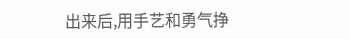出来后,用手艺和勇气挣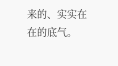来的、实实在在的底气。